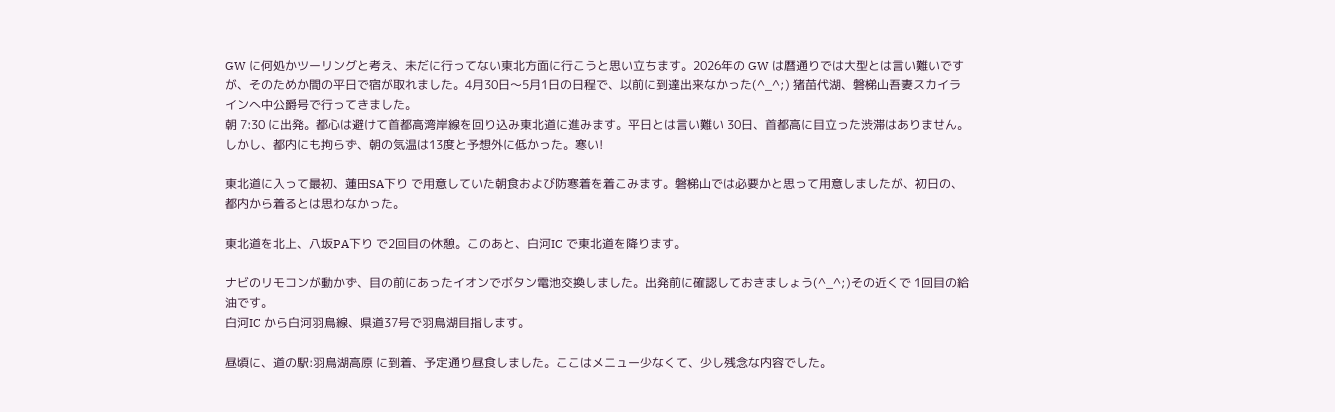GW に何処かツーリングと考え、未だに行ってない東北方面に行こうと思い立ちます。2026年の GW は暦通りでは大型とは言い難いですが、そのためか間の平日で宿が取れました。4月30日〜5月1日の日程で、以前に到達出来なかった(^_^;) 猪苗代湖、磐梯山吾妻スカイラインへ中公爵号で行ってきました。
朝 7:30 に出発。都心は避けて首都高湾岸線を回り込み東北道に進みます。平日とは言い難い 30日、首都高に目立った渋滞はありません。しかし、都内にも拘らず、朝の気温は13度と予想外に低かった。寒い!

東北道に入って最初、蓮田SA下り で用意していた朝食および防寒着を着こみます。磐梯山では必要かと思って用意しましたが、初日の、都内から着るとは思わなかった。

東北道を北上、八坂PA下り で2回目の休憩。このあと、白河IC で東北道を降ります。

ナビのリモコンが動かず、目の前にあったイオンでボタン電池交換しました。出発前に確認しておきましょう(^_^;)その近くで 1回目の給油です。
白河IC から白河羽鳥線、県道37号で羽鳥湖目指します。

昼頃に、道の駅:羽鳥湖高原 に到着、予定通り昼食しました。ここはメニュー少なくて、少し残念な内容でした。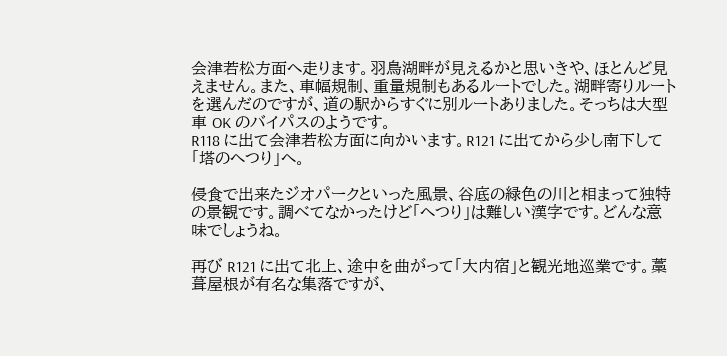会津若松方面へ走ります。羽鳥湖畔が見えるかと思いきや、ほとんど見えません。また、車幅規制、重量規制もあるルートでした。湖畔寄りルートを選んだのですが、道の駅からすぐに別ルートありました。そっちは大型車 OK のバイパスのようです。
R118 に出て会津若松方面に向かいます。R121 に出てから少し南下して「塔のへつり」へ。

侵食で出来たジオパークといった風景、谷底の緑色の川と相まって独特の景観です。調べてなかったけど「へつり」は難しい漢字です。どんな意味でしょうね。

再び R121 に出て北上、途中を曲がって「大内宿」と観光地巡業です。藁葺屋根が有名な集落ですが、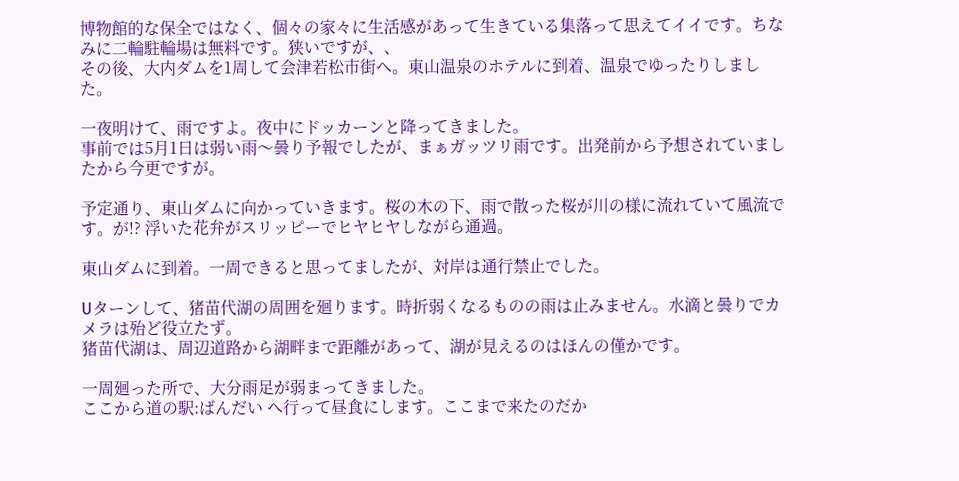博物館的な保全ではなく、個々の家々に生活感があって生きている集落って思えてイイです。ちなみに二輪駐輪場は無料です。狭いですが、、
その後、大内ダムを1周して会津若松市街へ。東山温泉のホテルに到着、温泉でゆったりしました。

一夜明けて、雨ですよ。夜中にドッカーンと降ってきました。
事前では5月1日は弱い雨〜曇り予報でしたが、まぁガッツリ雨です。出発前から予想されていましたから今更ですが。

予定通り、東山ダムに向かっていきます。桜の木の下、雨で散った桜が川の様に流れていて風流です。が!? 浮いた花弁がスリッピーでヒヤヒヤしながら通過。

東山ダムに到着。一周できると思ってましたが、対岸は通行禁止でした。

Uターンして、猪苗代湖の周囲を廻ります。時折弱くなるものの雨は止みません。水滴と曇りでカメラは殆ど役立たず。
猪苗代湖は、周辺道路から湖畔まで距離があって、湖が見えるのはほんの僅かです。

一周廻った所で、大分雨足が弱まってきました。
ここから道の駅:ばんだい へ行って昼食にします。ここまで来たのだか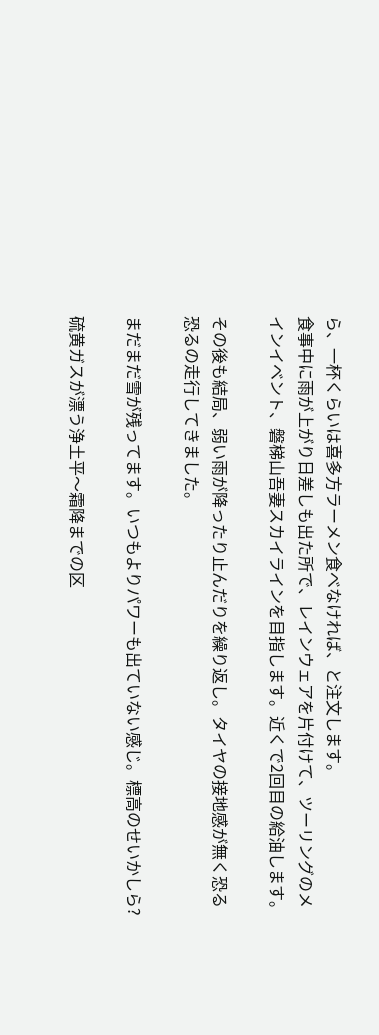ら、一杯くらいは喜多方ラーメン食べなければ、と注文します。
食事中に雨が上がり日差しも出た所で、レインウェアを片付けて、ツーリングのメインイベント、磐梯山吾妻スカイラインを目指します。近くで2回目の給油します。

その後も結局、弱い雨が降ったり止んだりを繰り返し。タイヤの接地感が無く恐る恐るの走行してきました。

まだまだ雪が残ってます。いつもよりパワーも出ていない感じ。標高のせいかしら?

硫黄ガスが漂う浄土平〜霜降までの区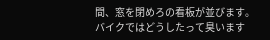間、窓を閉めろの看板が並びます。バイクではどうしたって臭います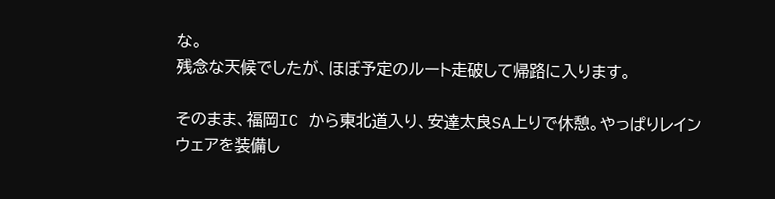な。
残念な天候でしたが、ほぼ予定のルート走破して帰路に入ります。

そのまま、福岡IC から東北道入り、安達太良SA上りで休憩。やっぱりレインウェアを装備し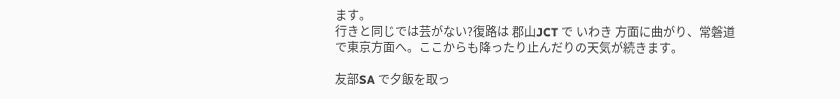ます。
行きと同じでは芸がない?復路は 郡山JCT で いわき 方面に曲がり、常磐道で東京方面へ。ここからも降ったり止んだりの天気が続きます。

友部SA で夕飯を取っ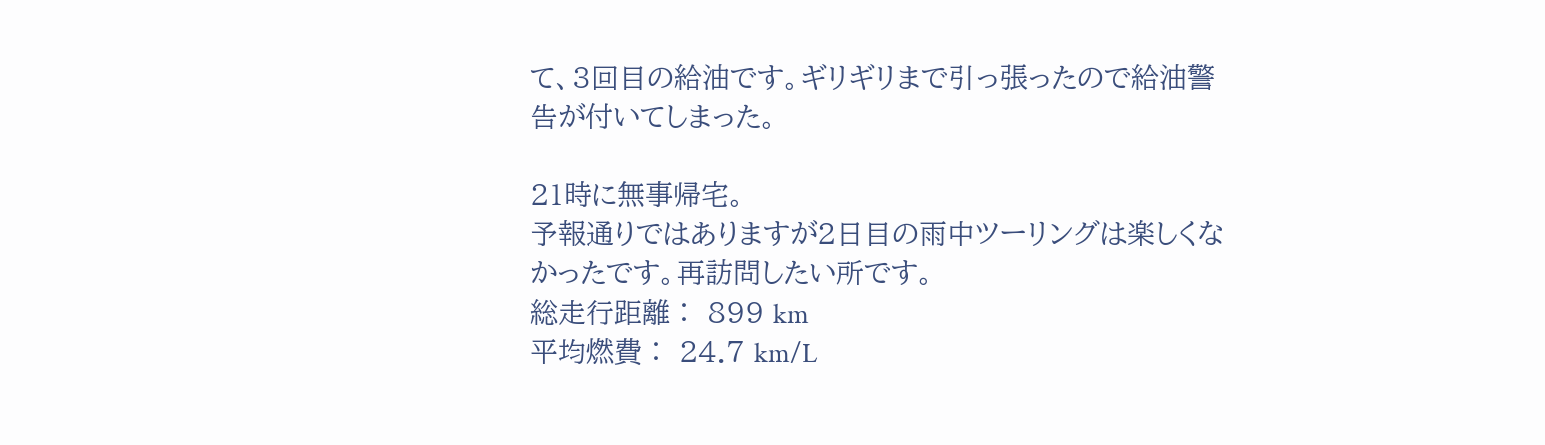て、3回目の給油です。ギリギリまで引っ張ったので給油警告が付いてしまった。

21時に無事帰宅。
予報通りではありますが2日目の雨中ツーリングは楽しくなかったです。再訪問したい所です。
総走行距離∶ 899 km
平均燃費∶ 24.7 km/L